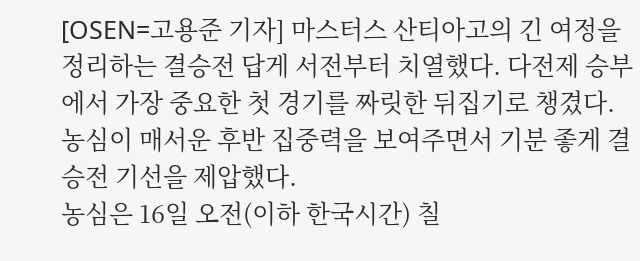[OSEN=고용준 기자] 마스터스 산티아고의 긴 여정을 정리하는 결승전 답게 서전부터 치열했다. 다전제 승부에서 가장 중요한 첫 경기를 짜릿한 뒤집기로 챙겼다. 농심이 매서운 후반 집중력을 보여주면서 기분 좋게 결승전 기선을 제압했다.
농심은 16일 오전(이하 한국시간) 칠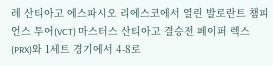레 산티아고 에스파시오 리에스코에서 열린 발로란트 챔피언스 투어(VCT) 마스터스 산티아고 결승전 페이퍼 렉스(PRX)와 1세트 경기에서 4-8로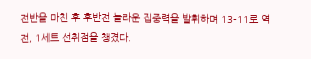전반을 마친 후 후반전 놀라운 집중력을 발휘하며 13-11로 역전, 1세트 선취점을 챙겼다.